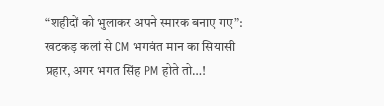“शहीदों को भुलाकर अपने स्मारक बनाए गए”: खटकड़ कलां से CM भगवंत मान का सियासी प्रहार, अगर भगत सिंह PM होते तो…!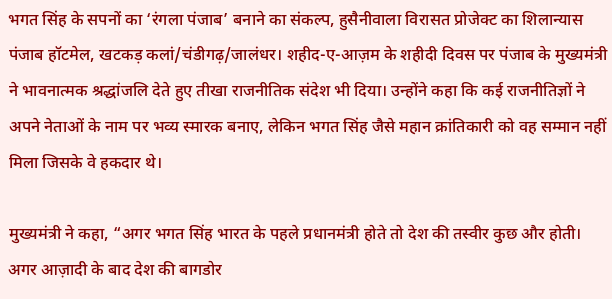भगत सिंह के सपनों का ‘रंगला पंजाब’ बनाने का संकल्प, हुसैनीवाला विरासत प्रोजेक्ट का शिलान्यास
पंजाब हॉटमेल, खटकड़ कलां/चंडीगढ़/जालंधर। शहीद-ए-आज़म के शहीदी दिवस पर पंजाब के मुख्यमंत्री ने भावनात्मक श्रद्धांजलि देते हुए तीखा राजनीतिक संदेश भी दिया। उन्होंने कहा कि कई राजनीतिज्ञों ने अपने नेताओं के नाम पर भव्य स्मारक बनाए, लेकिन भगत सिंह जैसे महान क्रांतिकारी को वह सम्मान नहीं मिला जिसके वे हकदार थे।

मुख्यमंत्री ने कहा, “अगर भगत सिंह भारत के पहले प्रधानमंत्री होते तो देश की तस्वीर कुछ और होती। अगर आज़ादी के बाद देश की बागडोर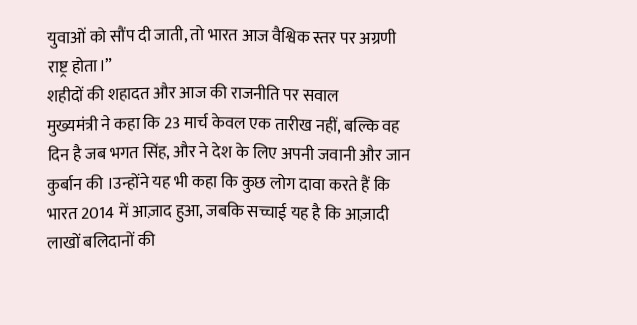युवाओं को सौंप दी जाती, तो भारत आज वैश्विक स्तर पर अग्रणी राष्ट्र होता।”
शहीदों की शहादत और आज की राजनीति पर सवाल
मुख्यमंत्री ने कहा कि 23 मार्च केवल एक तारीख नहीं, बल्कि वह दिन है जब भगत सिंह, और ने देश के लिए अपनी जवानी और जान कुर्बान की ।उन्होंने यह भी कहा कि कुछ लोग दावा करते हैं कि भारत 2014 में आज़ाद हुआ, जबकि सच्चाई यह है कि आज़ादी लाखों बलिदानों की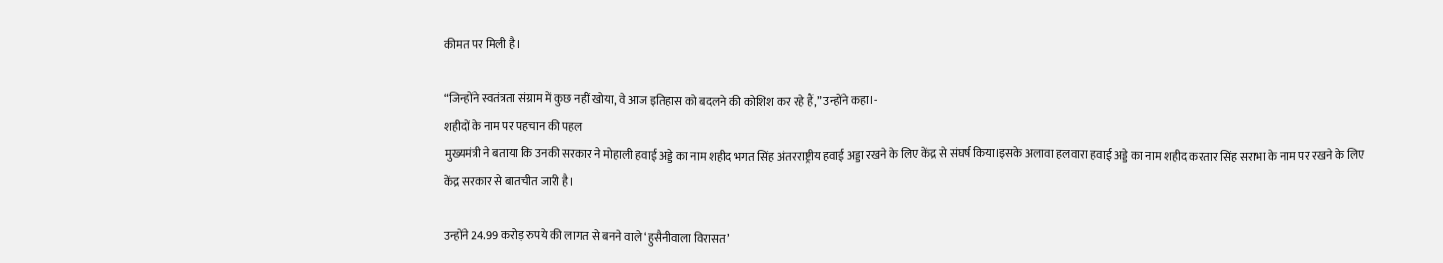कीमत पर मिली है।

“जिन्होंने स्वतंत्रता संग्राम में कुछ नहीं खोया, वे आज इतिहास को बदलने की कोशिश कर रहे हैं,” उन्होंने कहा।-
शहीदों के नाम पर पहचान की पहल
मुख्यमंत्री ने बताया कि उनकी सरकार ने मोहाली हवाई अड्डे का नाम शहीद भगत सिंह अंतरराष्ट्रीय हवाई अड्डा रखने के लिए केंद्र से संघर्ष किया।इसके अलावा हलवारा हवाई अड्डे का नाम शहीद करतार सिंह सराभा के नाम पर रखने के लिए केंद्र सरकार से बातचीत जारी है।

उन्होंने 24.99 करोड़ रुपये की लागत से बनने वाले ‘हुसैनीवाला विरासत’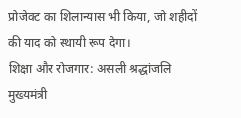प्रोजेक्ट का शिलान्यास भी किया, जो शहीदों की याद को स्थायी रूप देगा।
शिक्षा और रोजगार: असली श्रद्धांजलि
मुख्यमंत्री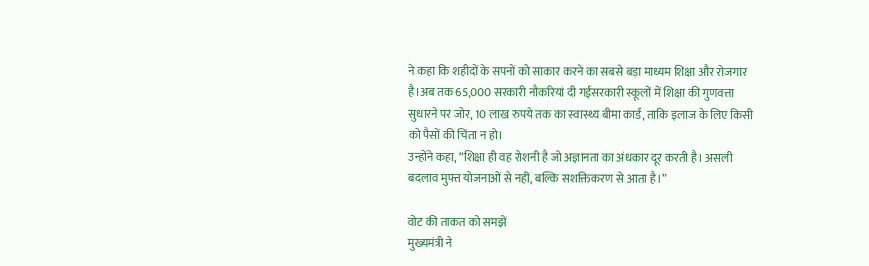ने कहा कि शहीदों के सपनों को साकार करने का सबसे बड़ा माध्यम शिक्षा और रोजगार है।अब तक 65,000 सरकारी नौकरियां दी गईंसरकारी स्कूलों में शिक्षा की गुणवत्ता सुधारने पर जोर, 10 लाख रुपये तक का स्वास्थ्य बीमा कार्ड, ताकि इलाज के लिए किसी को पैसों की चिंता न हो।
उन्होंने कहा, “शिक्षा ही वह रोशनी है जो अज्ञानता का अंधकार दूर करती है। असली बदलाव मुफ्त योजनाओं से नहीं, बल्कि सशक्तिकरण से आता है।”

वोट की ताकत को समझें
मुख्यमंत्री ने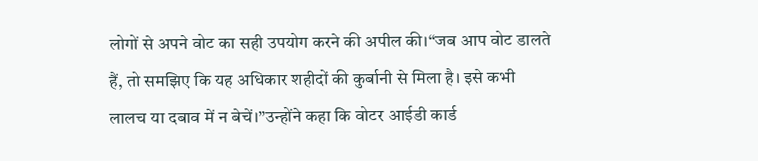लोगों से अपने वोट का सही उपयोग करने की अपील की।“जब आप वोट डालते हैं, तो समझिए कि यह अधिकार शहीदों की कुर्बानी से मिला है। इसे कभी लालच या दबाव में न बेचें।”उन्होंने कहा कि वोटर आईडी कार्ड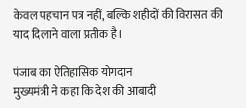केवल पहचान पत्र नहीं, बल्कि शहीदों की विरासत की याद दिलाने वाला प्रतीक है।

पंजाब का ऐतिहासिक योगदान
मुख्यमंत्री ने कहा कि देश की आबादी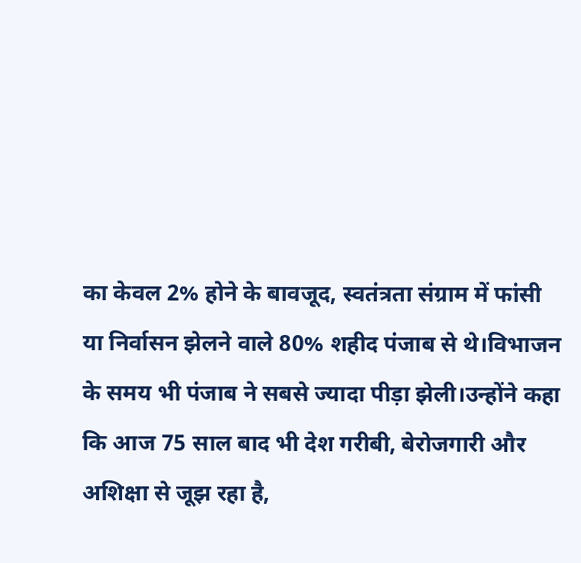का केवल 2% होने के बावजूद, स्वतंत्रता संग्राम में फांसी या निर्वासन झेलने वाले 80% शहीद पंजाब से थे।विभाजन के समय भी पंजाब ने सबसे ज्यादा पीड़ा झेली।उन्होंने कहा कि आज 75 साल बाद भी देश गरीबी, बेरोजगारी और अशिक्षा से जूझ रहा है,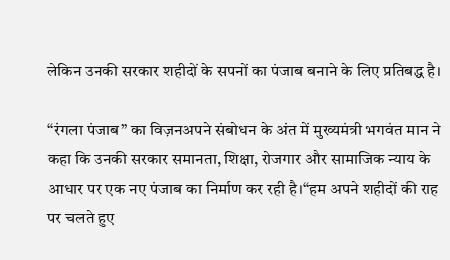लेकिन उनकी सरकार शहीदों के सपनों का पंजाब बनाने के लिए प्रतिबद्ध है।

“रंगला पंजाब” का विज़नअपने संबोधन के अंत में मुख्यमंत्री भगवंत मान ने कहा कि उनकी सरकार समानता, शिक्षा, रोजगार और सामाजिक न्याय के आधार पर एक नए पंजाब का निर्माण कर रही है।“हम अपने शहीदों की राह पर चलते हुए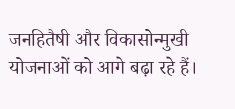जनहितैषी और विकासोन्मुखी योजनाओं को आगे बढ़ा रहे हैं।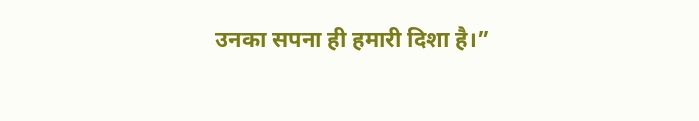उनका सपना ही हमारी दिशा है।”